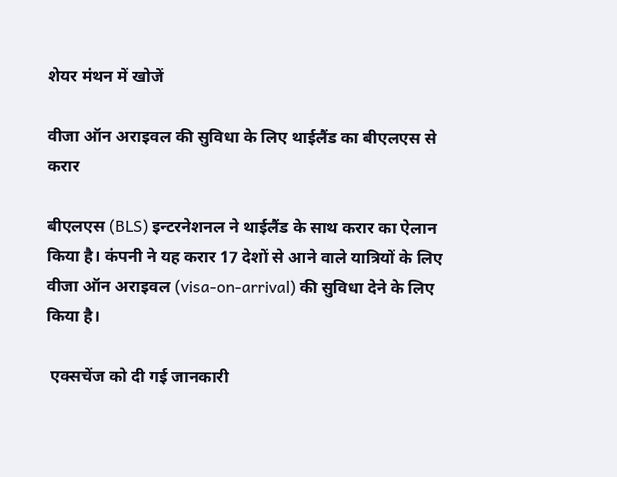शेयर मंथन में खोजें

वीजा ऑन अराइवल की सुविधा के लिए थाईलैंड का बीएलएस से करार

बीएलएस (BLS) इन्टरनेशनल ने थाईलैंड के साथ करार का ऐलान किया है। कंपनी ने यह करार 17 देशों से आने वाले यात्रियों के लिए वीजा ऑन अराइवल (visa-on-arrival) की सुविधा देने के लिए किया है।

 एक्सचेंज को दी गई जानकारी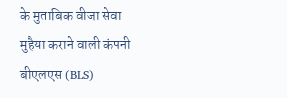के मुताबिक वीजा सेवा मुहैया कराने वाली कंपनी बीएलएस (BLS)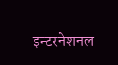इन्टरनेशनल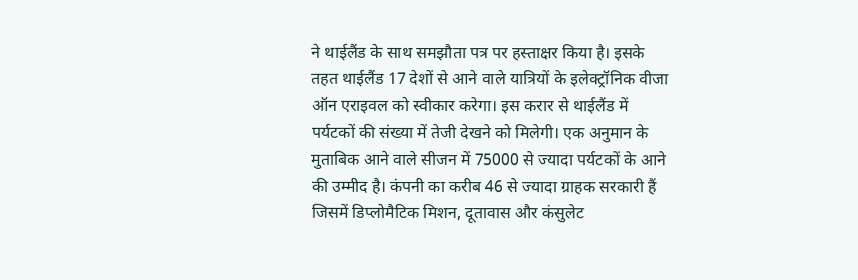ने थाईलैंड के साथ समझौता पत्र पर हस्ताक्षर किया है। इसके तहत थाईलैंड 17 देशों से आने वाले यात्रियों के इलेक्ट्रॉनिक वीजा ऑन एराइवल को स्वीकार करेगा। इस करार से थाईलैंड में पर्यटकों की संख्या में तेजी देखने को मिलेगी। एक अनुमान के मुताबिक आने वाले सीजन में 75000 से ज्यादा पर्यटकों के आने की उम्मीद है। कंपनी का करीब 46 से ज्यादा ग्राहक सरकारी हैं जिसमें डिप्लोमैटिक मिशन, दूतावास और कंसुलेट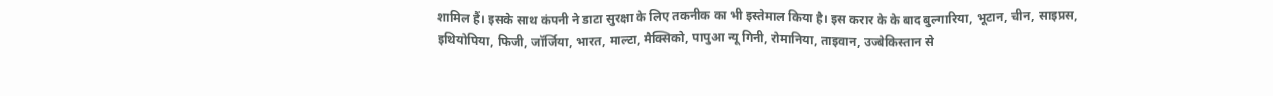शामिल हैं। इसके साथ कंपनी ने डाटा सुरक्षा के लिए तकनीक का भी इस्तेमाल किया है। इस करार के के बाद बुल्गारिया, भूटान, चीन, साइप्रस, इथियोपिया, फिजी, जॉर्जिया, भारत, माल्टा, मैक्सिको, पापुआ न्यू गिनी, रोमानिया, ताइवान, उज्बेकिस्तान से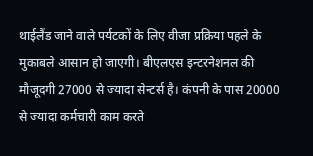थाईलैंड जाने वाले पर्यटकों के लिए वीजा प्रक्रिया पहले के मुकाबले आसान हो जाएगी। बीएलएस इन्टरनेशनल की मौजूदगी 27000 से ज्यादा सेन्टर्स है। कंपनी के पास 20000 से ज्यादा कर्मचारी काम करते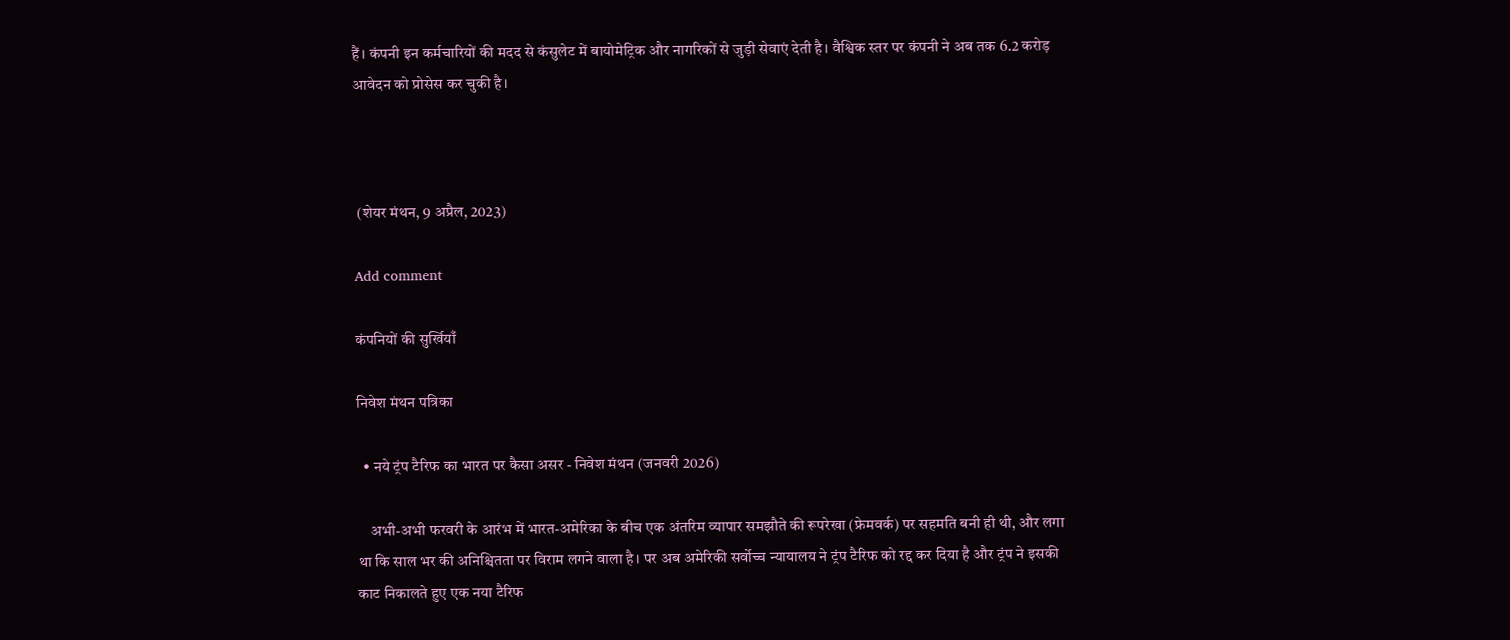हैं। कंपनी इन कर्मचारियों की मदद से कंसुलेट में बायोमेट्रिक और नागरिकों से जुड़ी सेवाएं देती है। वैश्विक स्तर पर कंपनी ने अब तक 6.2 करोड़ आवेदन को प्रोसेस कर चुकी है।



 (शेयर मंथन, 9 अप्रैल, 2023)

Add comment

कंपनियों की सुर्खियाँ

निवेश मंथन पत्रिका

  • नये ट्रंप टैरिफ का भारत पर कैसा असर - निवेश मंथन (जनवरी 2026)

    अभी-अभी फरवरी के आरंभ में भारत-अमेरिका के बीच एक अंतरिम व्यापार समझौते की रूपरेखा (फ्रेमवर्क) पर सहमति बनी ही थी, और लगा था कि साल भर की अनिश्चितता पर विराम लगने वाला है। पर अब अमेरिकी सर्वोच्च न्यायालय ने ट्रंप टैरिफ को रद्द कर दिया है और ट्रंप ने इसकी काट निकालते हुए एक नया टैरिफ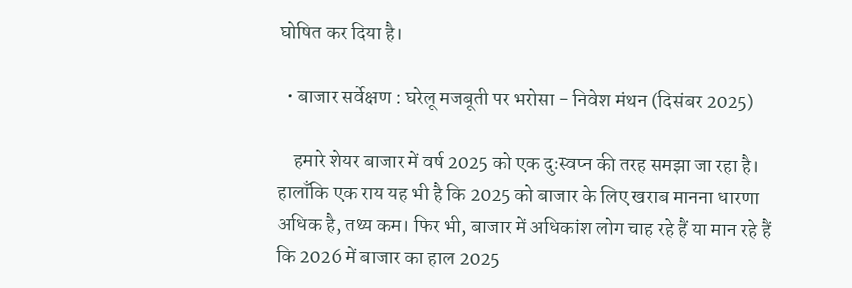घोषित कर दिया है।

  • बाजार सर्वेक्षण : घरेलू मजबूती पर भरोसा - निवेश मंथन (दिसंबर 2025)

    हमारे शेयर बाजार में वर्ष 2025 को एक दुःस्वप्न की तरह समझा जा रहा है। हालाँकि एक राय यह भी है कि 2025 को बाजार के लिए खराब मानना धारणा अधिक है, तथ्य कम। फिर भी, बाजार में अधिकांश लोग चाह रहे हैं या मान रहे हैं कि 2026 में बाजार का हाल 2025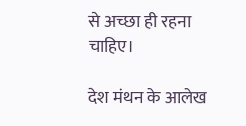से अच्छा ही रहना चाहिए।

देश मंथन के आलेख